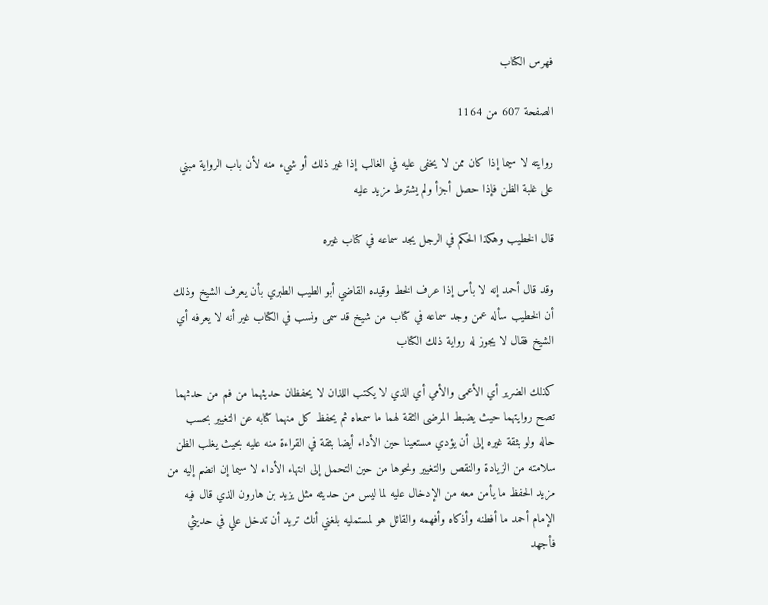فهرس الكتاب

الصفحة 607 من 1164

روايته لا سيما إذا كان ممن لا يخفى عليه في الغالب إذا غير ذلك أو شيء منه لأن باب الرواية مبني على غلبة الظن فإذا حصل أجزأ ولم يشترط مزيد عليه

قال الخطيب وهكذا الحكم في الرجل يجد سماعه في كتاب غيره

وقد قال أحمد إنه لا بأس إذا عرف الخط وقيده القاضي أبو الطيب الطبري بأن يعرف الشيخ وذلك أن الخطيب سأله عمن وجد سماعه في كتاب من شيخ قد سمى ونسب في الكتاب غير أنه لا يعرفه أي الشيخ فقال لا يجوز له رواية ذلك الكتاب

كذلك الضرير أي الأعمى والأمي أي الذي لا يكتب اللذان لا يحفظان حديثهما من فم من حدثهما تصح روايتهما حيث يضبط المرضى الثقة لهما ما سمعاه ثم يحفظ كل منهما كتابه عن التغيير بحسب حاله ولو بثقة غيره إلى أن يؤدي مستعينا حين الأداء أيضا بثقة في القراءة منه عليه بحيث يغلب الظن سلامته من الزيادة والنقص والتغيير ونحوها من حين التحمل إلى انتهاء الأداء لا سيما إن انضم إليه من مزيد الحفظ ما يأمن معه من الإدخال عليه لما ليس من حديثه مثل يزيد بن هارون الذي قال فيه الإمام أحمد ما أفطنه وأذكاه وأفهمه والقائل هو لمستمليه بلغني أنك تريد أن تدخل علي في حديثي فأجهد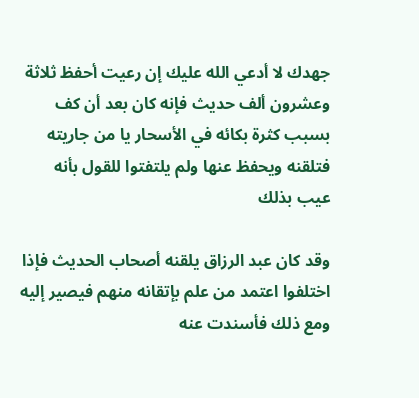جهدك لا أدعي الله عليك إن رعيت أحفظ ثلاثة وعشرون ألف حديث فإنه كان بعد أن كف بسبب كثرة بكائه في الأسحار يا من جاريته فتلقنه ويحفظ عنها ولم يلتفتوا للقول بأنه عيب بذلك

وقد كان عبد الرزاق يلقنه أصحاب الحديث فإذا اختلفوا اعتمد من علم بإتقانه منهم فيصير إليه ومع ذلك فأسندت عنه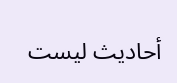أحاديث ليست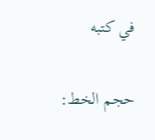في كتبه

حجم الخط: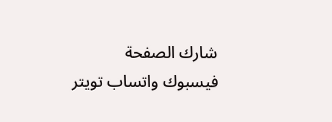شارك الصفحة
فيسبوك واتساب تويتر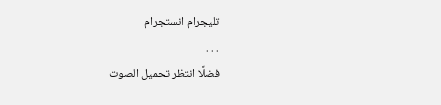تليجرام انستجرام
. . .
فضلًا انتظر تحميل الصوت